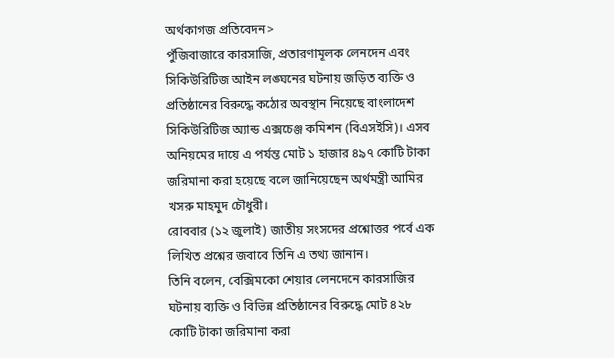অর্থকাগজ প্রতিবেদন>
পুঁজিবাজারে কারসাজি, প্রতারণামূলক লেনদেন এবং সিকিউরিটিজ আইন লঙ্ঘনের ঘটনায় জড়িত ব্যক্তি ও প্রতিষ্ঠানের বিরুদ্ধে কঠোর অবস্থান নিয়েছে বাংলাদেশ সিকিউরিটিজ অ্যান্ড এক্সচেঞ্জ কমিশন (বিএসইসি)। এসব অনিয়মের দায়ে এ পর্যন্ত মোট ১ হাজার ৪৯৭ কোটি টাকা জরিমানা করা হয়েছে বলে জানিয়েছেন অর্থমন্ত্রী আমির খসরু মাহমুদ চৌধুরী।
রোববার (১২ জুলাই) জাতীয় সংসদের প্রশ্নোত্তর পর্বে এক লিখিত প্রশ্নের জবাবে তিনি এ তথ্য জানান।
তিনি বলেন, বেক্সিমকো শেয়ার লেনদেনে কারসাজির ঘটনায় ব্যক্তি ও বিভিন্ন প্রতিষ্ঠানের বিরুদ্ধে মোট ৪২৮ কোটি টাকা জরিমানা করা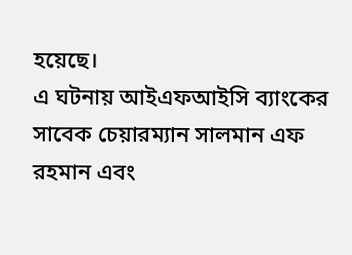হয়েছে।
এ ঘটনায় আইএফআইসি ব্যাংকের সাবেক চেয়ারম্যান সালমান এফ রহমান এবং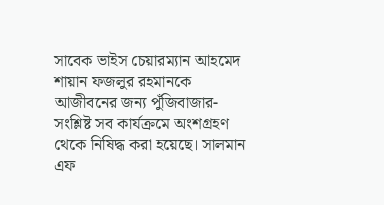সাবেক ভাইস চেয়ারম্যান আহমেদ শায়ান ফজলুর রহমানকে আজীবনের জন্য পুঁজিবাজার-সংশ্লিষ্ট সব কার্যক্রমে অংশগ্রহণ থেকে নিষিদ্ধ করা হয়েছে। সালমান এফ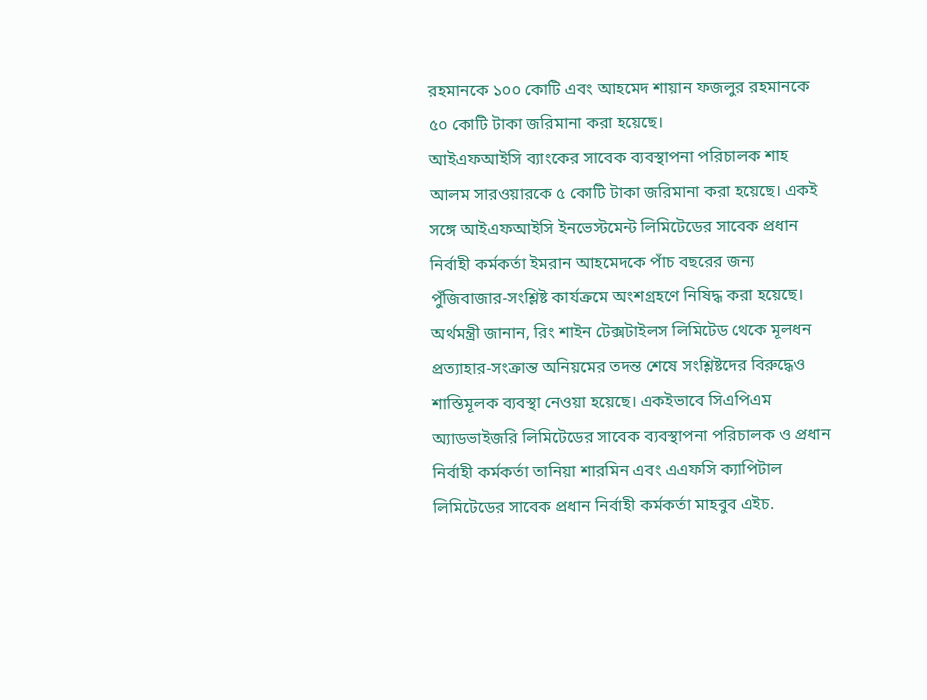রহমানকে ১০০ কোটি এবং আহমেদ শায়ান ফজলুর রহমানকে ৫০ কোটি টাকা জরিমানা করা হয়েছে।
আইএফআইসি ব্যাংকের সাবেক ব্যবস্থাপনা পরিচালক শাহ আলম সারওয়ারকে ৫ কোটি টাকা জরিমানা করা হয়েছে। একই সঙ্গে আইএফআইসি ইনভেস্টমেন্ট লিমিটেডের সাবেক প্রধান নির্বাহী কর্মকর্তা ইমরান আহমেদকে পাঁচ বছরের জন্য পুঁজিবাজার-সংশ্লিষ্ট কার্যক্রমে অংশগ্রহণে নিষিদ্ধ করা হয়েছে।
অর্থমন্ত্রী জানান, রিং শাইন টেক্সটাইলস লিমিটেড থেকে মূলধন প্রত্যাহার-সংক্রান্ত অনিয়মের তদন্ত শেষে সংশ্লিষ্টদের বিরুদ্ধেও শাস্তিমূলক ব্যবস্থা নেওয়া হয়েছে। একইভাবে সিএপিএম অ্যাডভাইজরি লিমিটেডের সাবেক ব্যবস্থাপনা পরিচালক ও প্রধান নির্বাহী কর্মকর্তা তানিয়া শারমিন এবং এএফসি ক্যাপিটাল লিমিটেডের সাবেক প্রধান নির্বাহী কর্মকর্তা মাহবুব এইচ.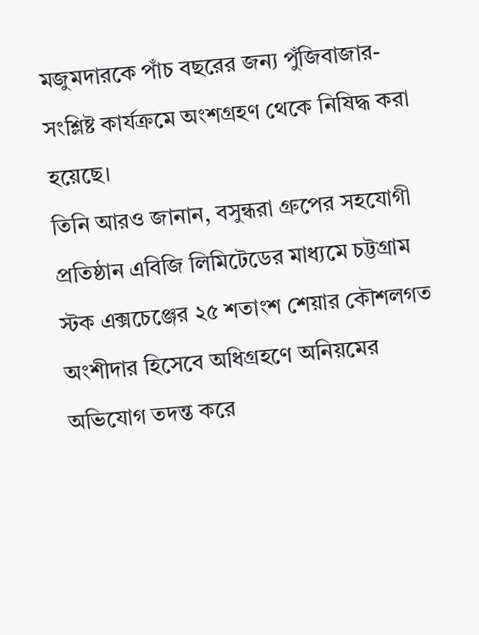মজুমদারকে পাঁচ বছরের জন্য পুঁজিবাজার-সংশ্লিষ্ট কার্যক্রমে অংশগ্রহণ থেকে নিষিদ্ধ করা হয়েছে।
তিনি আরও জানান, বসুন্ধরা গ্রুপের সহযোগী প্রতিষ্ঠান এবিজি লিমিটেডের মাধ্যমে চট্টগ্রাম স্টক এক্সচেঞ্জের ২৫ শতাংশ শেয়ার কৌশলগত অংশীদার হিসেবে অধিগ্রহণে অনিয়মের অভিযোগ তদন্ত করে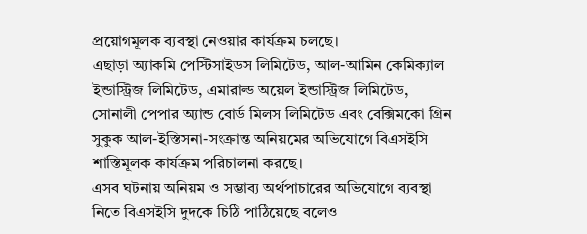প্রয়োগমূলক ব্যবস্থা নেওয়ার কার্যক্রম চলছে।
এছাড়া অ্যাকমি পেস্টিসাইডস লিমিটেড, আল-আমিন কেমিক্যাল ইন্ডাস্ট্রিজ লিমিটেড, এমারাল্ড অয়েল ইন্ডাস্ট্রিজ লিমিটেড, সোনালী পেপার অ্যান্ড বোর্ড মিলস লিমিটেড এবং বেক্সিমকো গ্রিন সুকুক আল-ইস্তিসনা-সংক্রান্ত অনিয়মের অভিযোগে বিএসইসি শাস্তিমূলক কার্যক্রম পরিচালনা করছে।
এসব ঘটনায় অনিয়ম ও সম্ভাব্য অর্থপাচারের অভিযোগে ব্যবস্থা নিতে বিএসইসি দুদকে চিঠি পাঠিয়েছে বলেও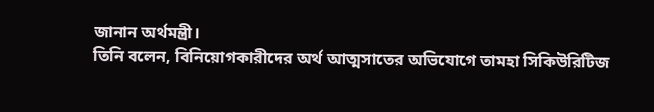জানান অর্থমন্ত্রী।
তিনি বলেন, বিনিয়োগকারীদের অর্থ আত্মসাতের অভিযোগে তামহা সিকিউরিটিজ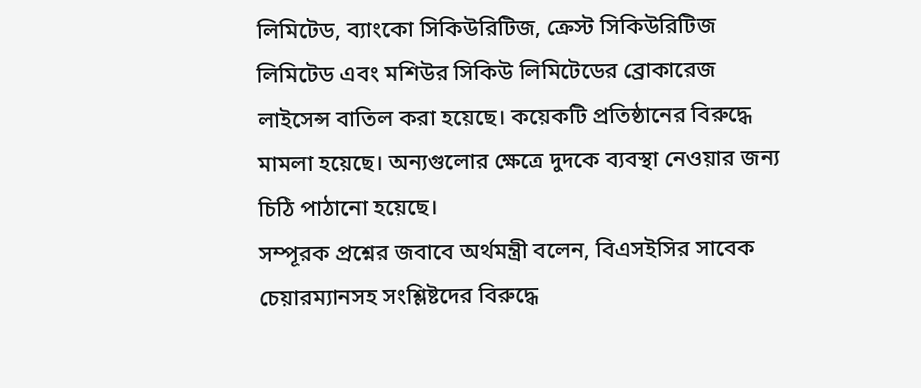লিমিটেড, ব্যাংকো সিকিউরিটিজ, ক্রেস্ট সিকিউরিটিজ লিমিটেড এবং মশিউর সিকিউ লিমিটেডের ব্রোকারেজ লাইসেন্স বাতিল করা হয়েছে। কয়েকটি প্রতিষ্ঠানের বিরুদ্ধে মামলা হয়েছে। অন্যগুলোর ক্ষেত্রে দুদকে ব্যবস্থা নেওয়ার জন্য চিঠি পাঠানো হয়েছে।
সম্পূরক প্রশ্নের জবাবে অর্থমন্ত্রী বলেন, বিএসইসির সাবেক চেয়ারম্যানসহ সংশ্লিষ্টদের বিরুদ্ধে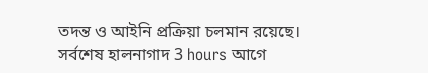তদন্ত ও আইনি প্রক্রিয়া চলমান রয়েছে।
সর্বশেষ হালনাগাদ 3 hours আগে